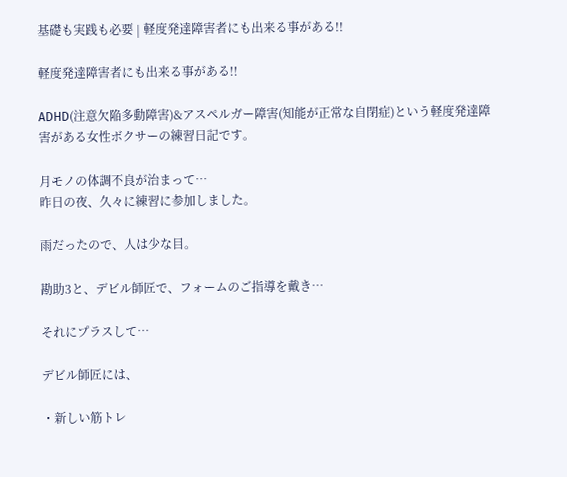基礎も実践も必要 | 軽度発達障害者にも出来る事がある!!

軽度発達障害者にも出来る事がある!!

ADHD(注意欠陥多動障害)&アスペルガー障害(知能が正常な自閉症)という軽度発達障害がある女性ボクサーの練習日記です。

月モノの体調不良が治まって…
昨日の夜、久々に練習に参加しました。

雨だったので、人は少な目。

勘助3と、デビル師匠で、フォームのご指導を戴き…

それにプラスして…

デビル師匠には、

・新しい筋トレ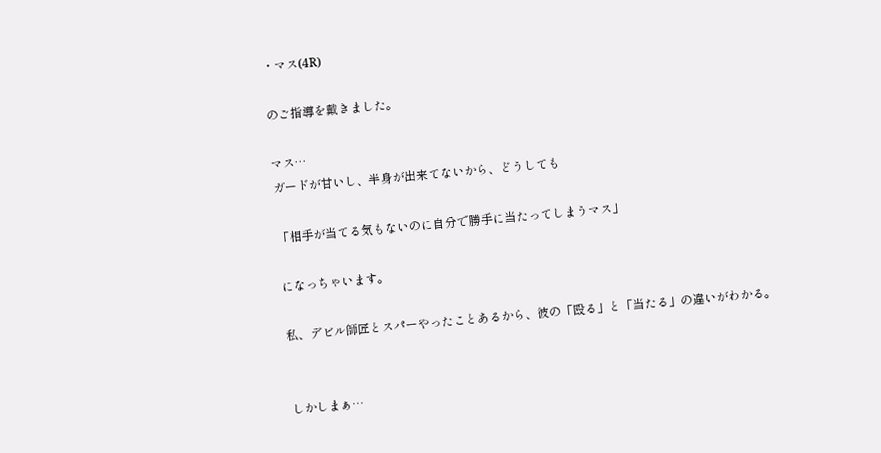・マス(4R)

のご指導を戴きました。

マス…
ガードが甘いし、半身が出来てないから、どうしても

「相手が当てる気もないのに自分で勝手に当たってしまうマス」

になっちゃいます。

私、デビル師匠とスパーやったことあるから、彼の「殴る」と「当たる」の違いがわかる。


しかしまぁ…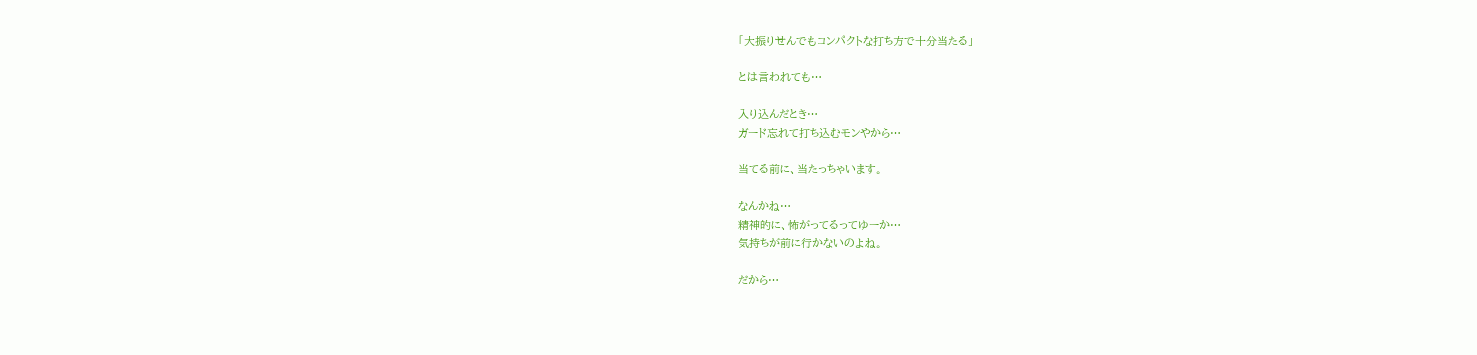「大振りせんでもコンパクトな打ち方で十分当たる」

とは言われても…

入り込んだとき…
ガード忘れて打ち込むモンやから…

当てる前に、当たっちゃいます。

なんかね…
精神的に、怖がってるってゆーか…
気持ちが前に行かないのよね。

だから…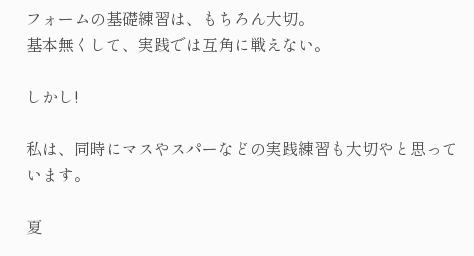フォームの基礎練習は、もちろん大切。
基本無くして、実践では互角に戦えない。

しかし!

私は、同時にマスやスパーなどの実践練習も大切やと思っています。

夏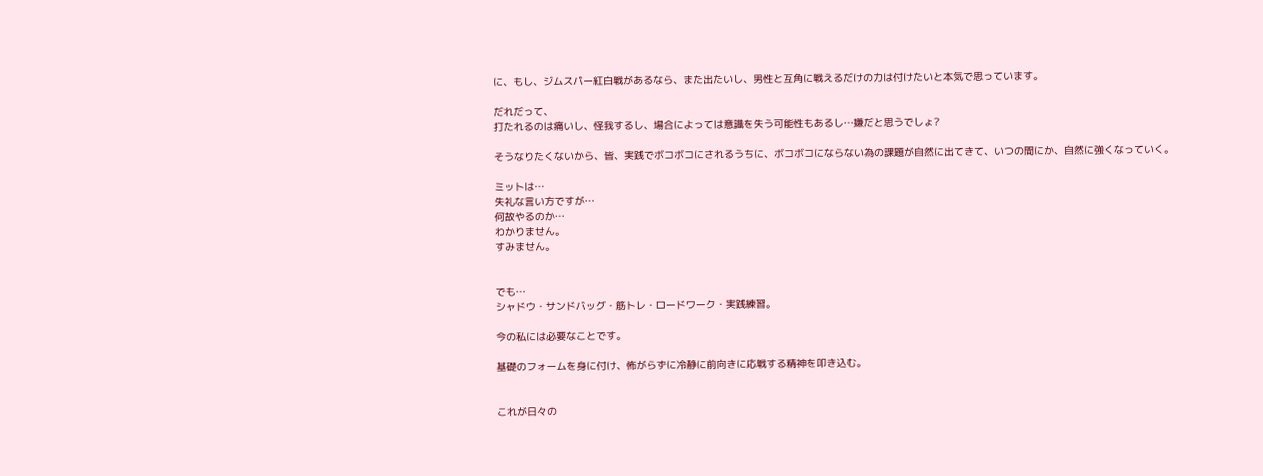に、もし、ジムスパー紅白戦があるなら、また出たいし、男性と互角に戦えるだけの力は付けたいと本気で思っています。

だれだって、
打たれるのは痛いし、怪我するし、場合によっては意識を失う可能性もあるし…嫌だと思うでしょ?

そうなりたくないから、皆、実践でボコボコにされるうちに、ボコボコにならない為の課題が自然に出てきて、いつの間にか、自然に強くなっていく。

ミットは…
失礼な言い方ですが…
何故やるのか…
わかりません。
すみません。


でも…
シャドウ・サンドバッグ・筋トレ・ロードワーク・実践練習。

今の私には必要なことです。

基礎のフォームを身に付け、怖がらずに冷静に前向きに応戦する精神を叩き込む。


これが日々の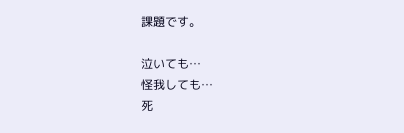課題です。

泣いても…
怪我しても…
死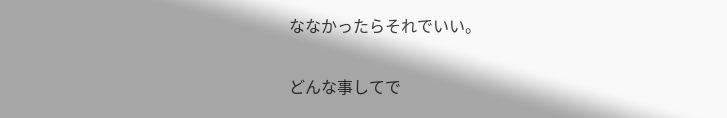ななかったらそれでいい。

どんな事してで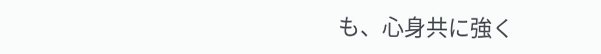も、心身共に強く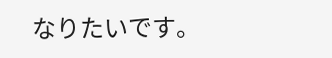なりたいです。